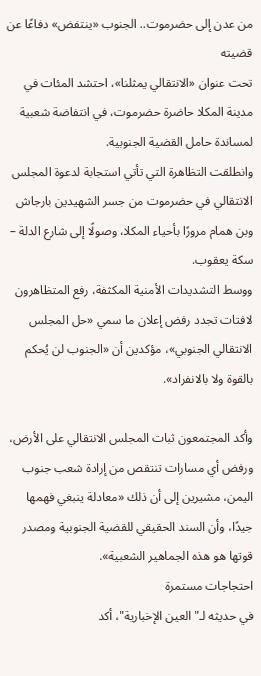من عدن إلى حضرموت.. الجنوب «ينتفض» دفاعًا عن قضيته
تحت عنوان «الانتقالي يمثلنا»، احتشد المئات في مدينة المكلا حاضرة حضرموت، في انتفاضة شعبية لمساندة حامل القضية الجنوبية.
وانطلقت التظاهرة التي تأتي استجابة لدعوة المجلس الانتقالي في حضرموت من جسر الشهيدين بارجاش وبن همام مرورًا بأحياء المكلا، وصولًا إلى شارع الدلة – سكة يعقوب.
ووسط التشديدات الأمنية المكثفة، رفع المتظاهرون لافتات تجدد رفض إعلان ما سمي «حل المجلس الانتقالي الجنوبي»، مؤكدين أن «الجنوب لن يُحكم بالقوة ولا بالانفراد».

وأكد المجتمعون ثبات المجلس الانتقالي على الأرض، ورفض أي مسارات تنتقص من إرادة شعب جنوب اليمن، مشيرين إلى أن ذلك «معادلة ينبغي فهمها جيدًا، وأن السند الحقيقي للقضية الجنوبية ومصدر قوتها هو هذه الجماهير الشعبية».
احتجاجات مستمرة
في حديثه لـ"العين الإخبارية"، أكد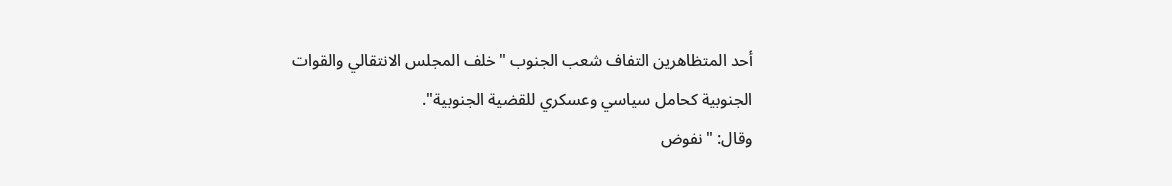أحد المتظاهرين التفاف شعب الجنوب "خلف المجلس الانتقالي والقوات الجنوبية كحامل سياسي وعسكري للقضية الجنوبية".
وقال: "نفوض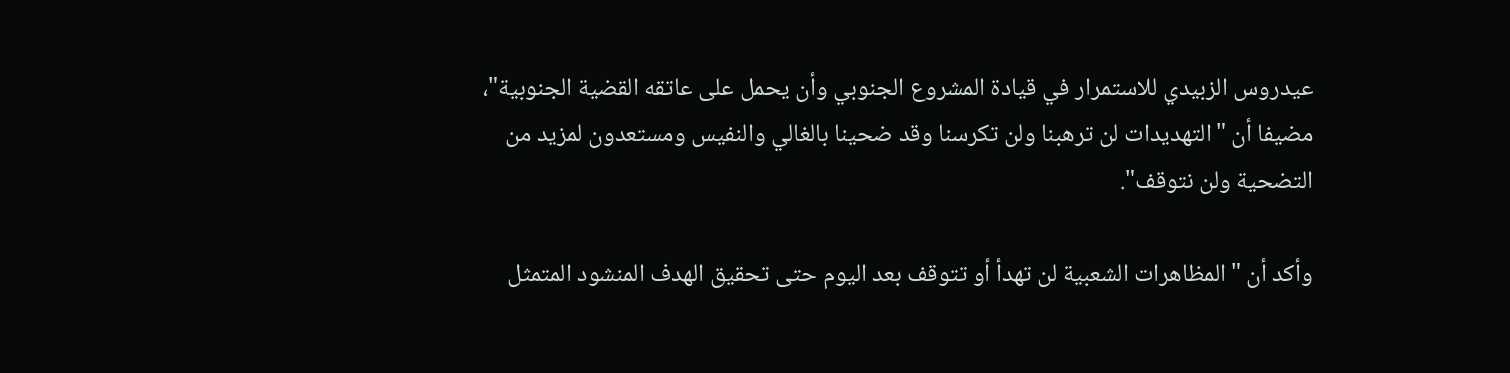عيدروس الزبيدي للاستمرار في قيادة المشروع الجنوبي وأن يحمل على عاتقه القضية الجنوبية"، مضيفا أن "التهديدات لن ترهبنا ولن تكرسنا وقد ضحينا بالغالي والنفيس ومستعدون لمزيد من التضحية ولن نتوقف".

وأكد أن "المظاهرات الشعبية لن تهدأ أو تتوقف بعد اليوم حتى تحقيق الهدف المنشود المتمثل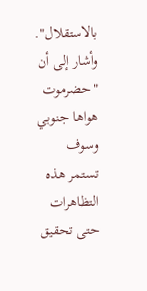بالاستقلال".
وأشار إلى أن "حضرموت هواها جنوبي وسوف تستمر هذه التظاهرات حتى تحقيق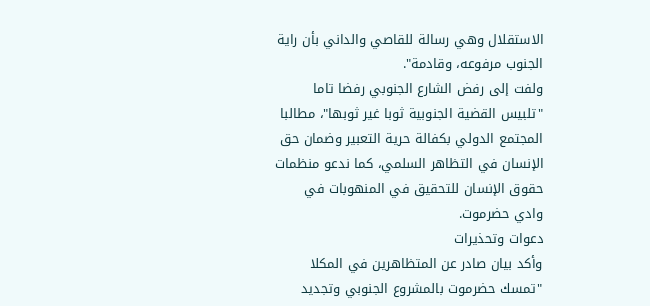الاستقلال وهي رسالة للقاصي والداني بأن راية الجنوب مرفوعه، وقادمة".
ولفت إلى رفض الشارع الجنوبي رفضا تاما "تلبيس القضية الجنوبية ثوبا غير ثوبها"، مطالبا المجتمع الدولي بكفالة حرية التعبير وضمان حق الإنسان في التظاهر السلمي، كما ندعو منظمات حقوق الإنسان للتحقيق في المنهوبات في وادي حضرموت.
دعوات وتحذيرات
وأكد بيان صادر عن المتظاهرين في المكلا "تمسك حضرموت بالمشروع الجنوبي وتجديد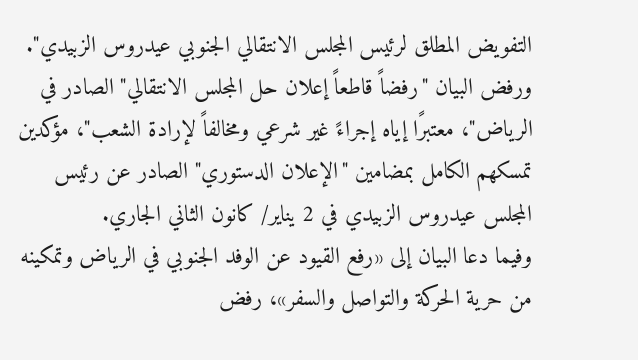التفويض المطلق لرئيس المجلس الانتقالي الجنوبي عيدروس الزبيدي".
ورفض البيان "رفضاً قاطعاً إعلان حل المجلس الانتقالي" الصادر في الرياض"، معتبرًا إياه إجراءً غير شرعي ومخالفاً لإرادة الشعب"، مؤكدين تمسكهم الكامل بمضامين "الإعلان الدستوري" الصادر عن رئيس المجلس عيدروس الزبيدي في 2 يناير/ كانون الثاني الجاري.
وفيما دعا البيان إلى «رفع القيود عن الوفد الجنوبي في الرياض وتمكينه من حرية الحركة والتواصل والسفر»، رفض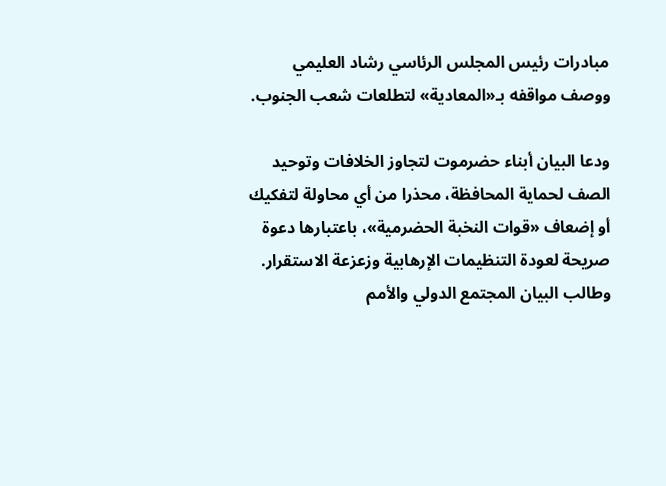مبادرات رئيس المجلس الرئاسي رشاد العليمي ووصف مواقفه بـ«المعادية» لتطلعات شعب الجنوب.

ودعا البيان أبناء حضرموت لتجاوز الخلافات وتوحيد الصف لحماية المحافظة، محذرا من أي محاولة لتفكيك أو إضعاف «قوات النخبة الحضرمية»، باعتبارها دعوة صريحة لعودة التنظيمات الإرهابية وزعزعة الاستقرار.
وطالب البيان المجتمع الدولي والأمم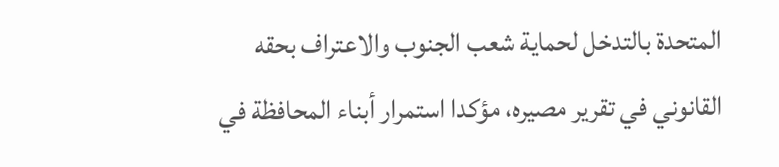المتحدة بالتدخل لحماية شعب الجنوب والاعتراف بحقه القانوني في تقرير مصيره، مؤكدا استمرار أبناء المحافظة في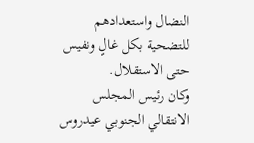النضال واستعدادهم للتضحية بكل غالٍ ونفيس حتى الاستقلال.
وكان رئيس المجلس الانتقالي الجنوبي عيدروس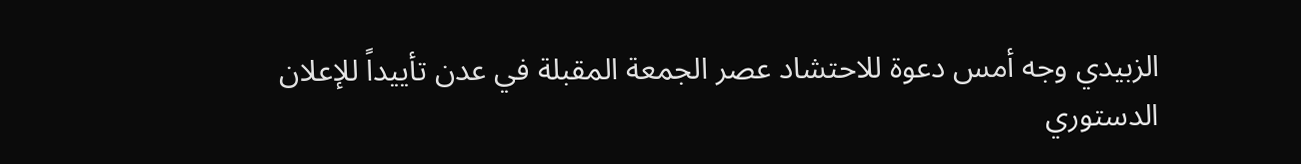الزبيدي وجه أمس دعوة للاحتشاد عصر الجمعة المقبلة في عدن تأييداً للإعلان الدستوري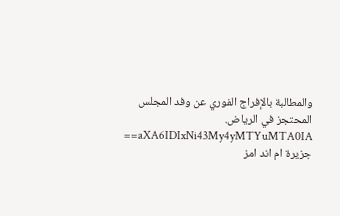والمطالبة بالإفراج الفوري عن وفد المجلس المحتجز في الرياض.
aXA6IDIxNi43My4yMTYuMTA0IA== جزيرة ام اند امز